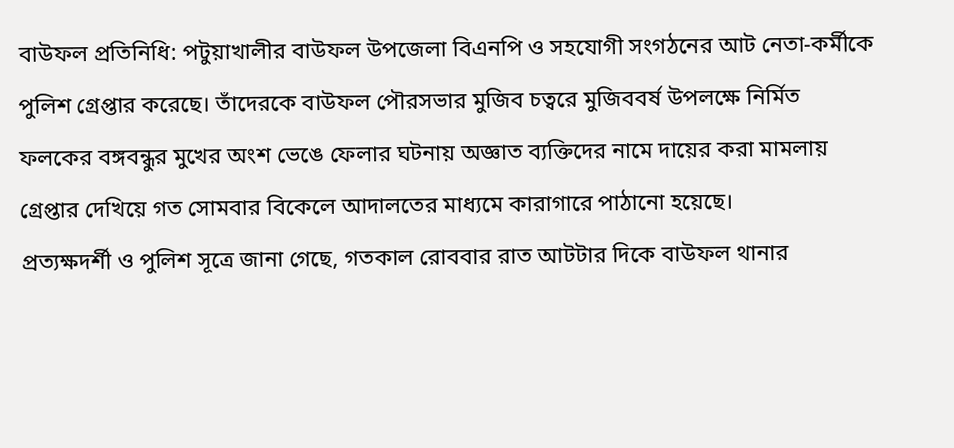বাউফল প্রতিনিধি: পটুয়াখালীর বাউফল উপজেলা বিএনপি ও সহযোগী সংগঠনের আট নেতা-কর্মীকে পুলিশ গ্রেপ্তার করেছে। তাঁদেরকে বাউফল পৌরসভার মুজিব চত্বরে মুজিববর্ষ উপলক্ষে নির্মিত ফলকের বঙ্গবন্ধুর মুখের অংশ ভেঙে ফেলার ঘটনায় অজ্ঞাত ব্যক্তিদের নামে দায়ের করা মামলায় গ্রেপ্তার দেখিয়ে গত সোমবার বিকেলে আদালতের মাধ্যমে কারাগারে পাঠানো হয়েছে।
প্রত্যক্ষদর্শী ও পুলিশ সূত্রে জানা গেছে, গতকাল রোববার রাত আটটার দিকে বাউফল থানার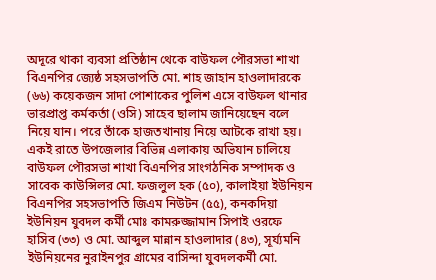অদূরে থাকা ব্যবসা প্রতিষ্ঠান থেকে বাউফল পৌরসভা শাখা বিএনপির জ্যেষ্ঠ সহসভাপতি মো. শাহ জাহান হাওলাদারকে (৬৬) কয়েকজন সাদা পোশাকের পুলিশ এসে বাউফল থানার ভারপ্রাপ্ত কর্মকর্তা (ওসি) সাহেব ছালাম জানিয়েছেন বলে নিয়ে যান। পরে তাঁকে হাজতখানায় নিয়ে আটকে রাখা হয়। একই রাতে উপজেলার বিভিন্ন এলাকায় অভিযান চালিয়ে বাউফল পৌরসভা শাখা বিএনপির সাংগঠনিক সম্পাদক ও সাবেক কাউন্সিলর মো. ফজলুল হক (৫০), কালাইয়া ইউনিয়ন বিএনপির সহসভাপতি জিএম নিউটন (৫৫), কনকদিয়া ইউনিয়ন যুবদল কর্মী মোঃ কামরুজ্জামান সিপাই ওরফে হাসিব (৩৩) ও মো. আব্দুল মান্নান হাওলাদার (৪৩), সূর্য্যমনি ইউনিয়নের নুরাইনপুর গ্রামের বাসিন্দা যুবদলকর্মী মো.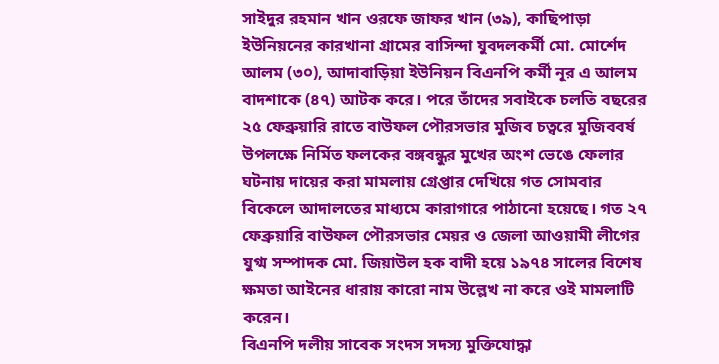সাইদুর রহমান খান ওরফে জাফর খান (৩৯), কাছিপাড়া ইউনিয়নের কারখানা গ্রামের বাসিন্দা যুবদলকর্মী মো. মোর্শেদ আলম (৩০), আদাবাড়িয়া ইউনিয়ন বিএনপি কর্মী নূর এ আলম বাদশাকে (৪৭) আটক করে। পরে তাঁদের সবাইকে চলতি বছরের ২৫ ফেব্রুয়ারি রাতে বাউফল পৌরসভার মুজিব চত্বরে মুজিববর্ষ উপলক্ষে নির্মিত ফলকের বঙ্গবন্ধুর মুখের অংশ ভেঙে ফেলার ঘটনায় দায়ের করা মামলায় গ্রেপ্তার দেখিয়ে গত সোমবার বিকেলে আদালতের মাধ্যমে কারাগারে পাঠানো হয়েছে। গত ২৭ ফেব্রুয়ারি বাউফল পৌরসভার মেয়র ও জেলা আওয়ামী লীগের যুগ্ম সম্পাদক মো. জিয়াউল হক বাদী হয়ে ১৯৭৪ সালের বিশেষ ক্ষমতা আইনের ধারায় কারো নাম উল্লেখ না করে ওই মামলাটি করেন।
বিএনপি দলীয় সাবেক সংদস সদস্য মুক্তিযোদ্ধা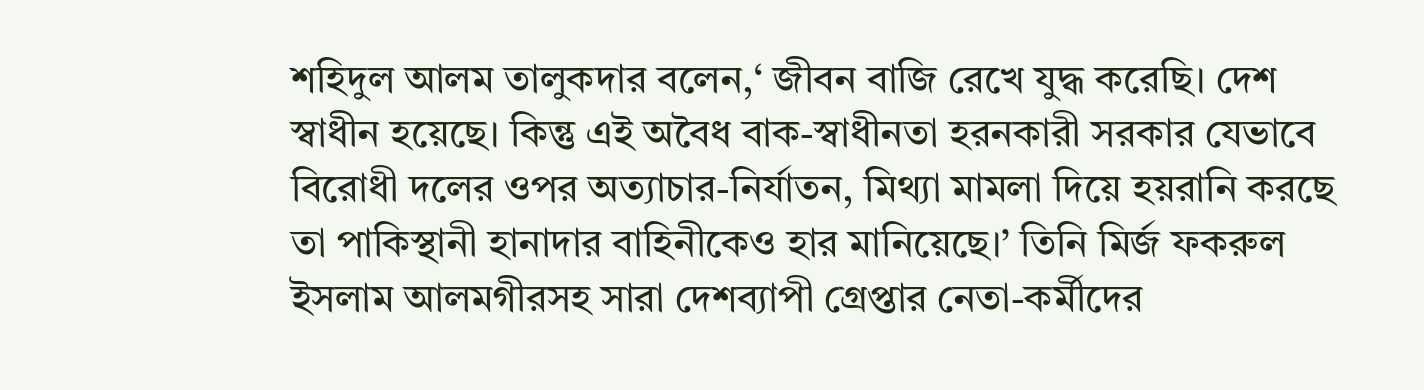শহিদুল আলম তালুকদার বলেন,‘ জীবন বাজি রেখে যুদ্ধ করেছি। দেশ স্বাধীন হয়েছে। কিন্তু এই অবৈধ বাক-স্বাধীনতা হরনকারী সরকার যেভাবে বিরোধী দলের ওপর অত্যাচার-নির্যাতন, মিথ্যা মামলা দিয়ে হয়রানি করছে তা পাকিস্থানী হানাদার বাহিনীকেও হার মানিয়েছে।’ তিনি মির্জ ফকরুল ইসলাম আলমগীরসহ সারা দেশব্যাপী গ্রেপ্তার নেতা-কর্মীদের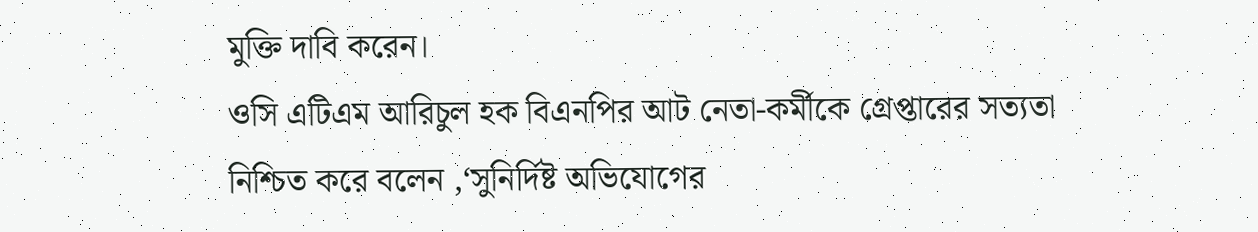মুক্তি দাবি করেন।
ওসি এটিএম আরিচুল হক বিএনপির আট নেতা-কর্মীকে গ্রেপ্তারের সত্যতা নিশ্চিত করে বলেন ,‘সুনির্দিষ্ট অভিযোগের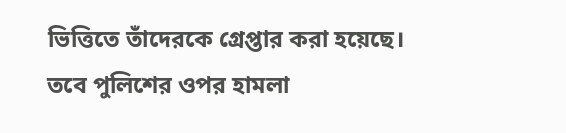ভিত্তিতে তাঁদেরকে গ্রেপ্তার করা হয়েছে। তবে পুলিশের ওপর হামলা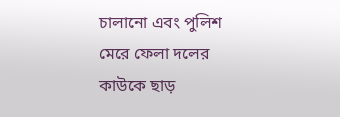চালানো এবং পুলিশ মেরে ফেলা দলের কাউকে ছাড়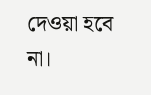দেওয়া হবে না।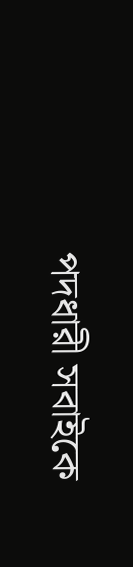পদধারী সবাইকে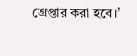গ্রেপ্তার করা হবে।’